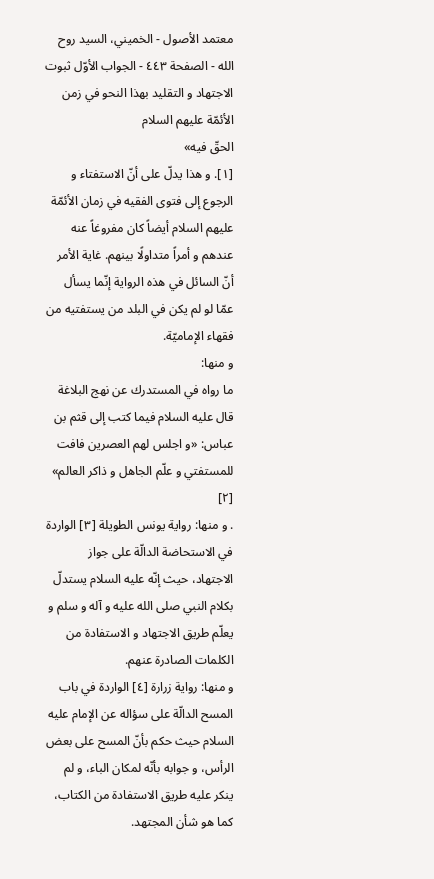معتمد الأصول - الخميني، السيد روح الله - الصفحة ٤٤٣ - الجواب الأوّل ثبوت الاجتهاد و التقليد بهذا النحو في زمن الأئمّة عليهم السلام
الحقّ فيه»
[١]. و هذا يدلّ على أنّ الاستفتاء و الرجوع إلى فتوى الفقيه في زمان الأئمّة عليهم السلام أيضاً كان مفروغاً عنه عندهم و أمراً متداولًا بينهم. غاية الأمر أنّ السائل في هذه الرواية إنّما يسأل عمّا لو لم يكن في البلد من يستفتيه من فقهاء الإماميّة.
و منها:
ما رواه في المستدرك عن نهج البلاغة قال عليه السلام فيما كتب إلى قثم بن عباس: «و اجلس لهم العصرين فافت للمستفتي و علّم الجاهل و ذاكر العالم»
[٢]
. و منها: رواية يونس الطويلة [٣] الواردة في الاستحاضة الدالّة على جواز الاجتهاد، حيث إنّه عليه السلام يستدلّ بكلام النبي صلى الله عليه و آله و سلم و يعلّم طريق الاجتهاد و الاستفادة من الكلمات الصادرة عنهم.
و منها: رواية زرارة [٤] الواردة في باب المسح الدالّة على سؤاله عن الإمام عليه السلام حيث حكم بأنّ المسح على بعض الرأس، و جوابه بأنّه لمكان الباء، و لم ينكر عليه طريق الاستفادة من الكتاب، كما هو شأن المجتهد.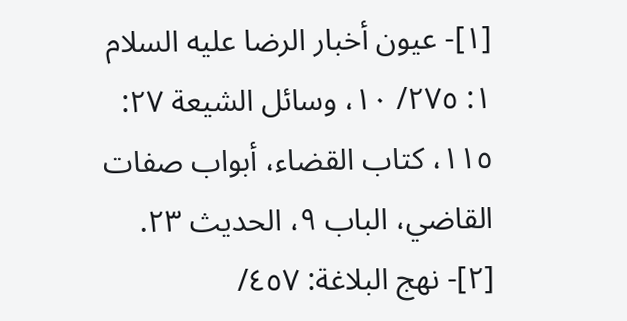[١]- عيون أخبار الرضا عليه السلام ١: ٢٧٥/ ١٠، وسائل الشيعة ٢٧: ١١٥، كتاب القضاء، أبواب صفات القاضي، الباب ٩، الحديث ٢٣.
[٢]- نهج البلاغة: ٤٥٧/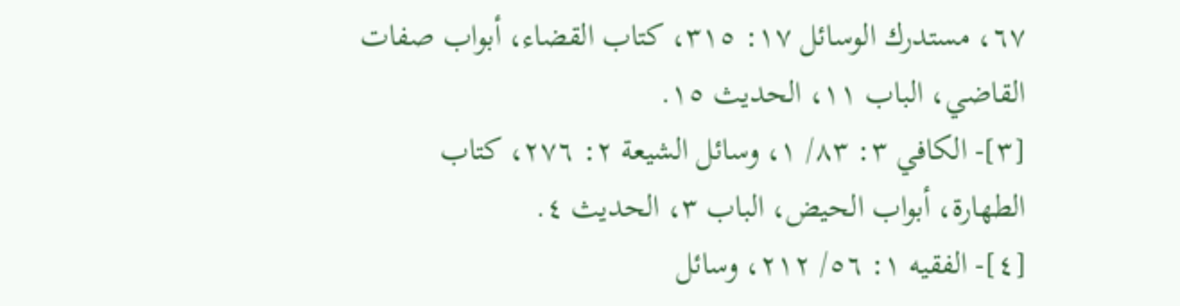٦٧، مستدرك الوسائل ١٧: ٣١٥، كتاب القضاء، أبواب صفات القاضي، الباب ١١، الحديث ١٥.
[٣]- الكافي ٣: ٨٣/ ١، وسائل الشيعة ٢: ٢٧٦، كتاب الطهارة، أبواب الحيض، الباب ٣، الحديث ٤.
[٤]- الفقيه ١: ٥٦/ ٢١٢، وسائل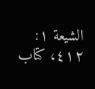الشيعة ١: ٤١٢، كتاب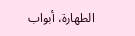الطهارة، أبواب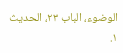الوضوء، الباب ٢٣، الحديث ١.